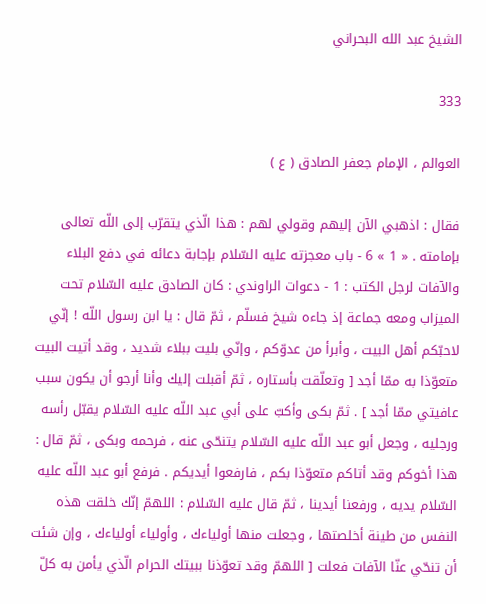الشيخ عبد الله البحراني

333

العوالم ، الإمام جعفر الصادق ( ع )

فقال : اذهبي الآن إليهم وقولي لهم : هذا الّذي يتقرّب إلى اللّه تعالى بإمامته . « 1 » 6 - باب معجزته عليه السّلام بإجابة دعائه في دفع البلاء والآفات لرجل الكتب : 1 - دعوات الراوندي : كان الصادق عليه السّلام تحت الميزاب ومعه جماعة إذ جاءه شيخ فسلّم ، ثمّ قال : يا ابن رسول اللّه ! إنّي لاحبّكم أهل البيت ، وأبرأ من عدوّكم ، وإنّي بليت ببلاء شديد ، وقد أتيت البيت متعوّذا به ممّا أجد [ وتعلّقت بأستاره ، ثمّ أقبلت إليك وأنا أرجو أن يكون سبب عافيتي ممّا أجد ] . ثمّ بكى وأكبّ على أبي عبد اللّه عليه السّلام يقبّل رأسه ورجليه ، وجعل أبو عبد اللّه عليه السّلام يتنحّى عنه ، فرحمه وبكى ، ثمّ قال : هذا أخوكم وقد أتاكم متعوّذا بكم ، فارفعوا أيديكم . فرفع أبو عبد اللّه عليه السّلام يديه ، ورفعنا أيدينا ، ثمّ قال عليه السّلام : اللهمّ إنّك خلقت هذه النفس من طينة أخلصتها ، وجعلت منها أولياءك ، وأولياء أولياءك ، وإن شئت أن تنحّي عنّا الآفات فعلت [ اللهمّ وقد تعوّذنا ببيتك الحرام الّذي يأمن به كلّ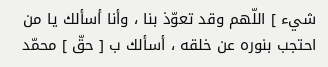شيء ] اللّهم وقد تعوّذ بنا ، وأنا أسألك يا من احتجب بنوره عن خلقه ، أسألك ب [ حقّ ] محمّد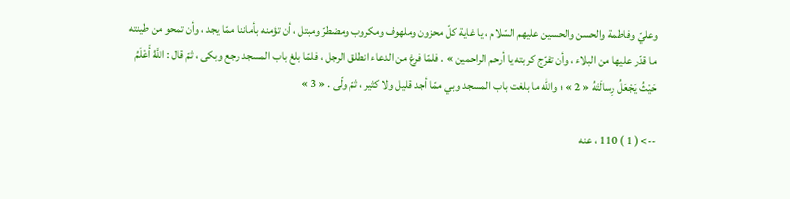وعليّ وفاطمة والحسن والحسين عليهم السّلام ، يا غاية كلّ محزون وملهوف ومكروب ومضطرّ ومبتل ، أن تؤمنه بأماننا ممّا يجد ، وأن تمحو من طينته ما قدّر عليها من البلاء ، وأن تفرّج كربته يا أرحم الراحمين » . فلمّا فرغ من الدعاء انطلق الرجل ، فلمّا بلغ باب المسجد رجع وبكى ، ثمّ قال : اللَّهُ أَعْلَمُ حَيْثُ يَجْعَلُ رِسالَتَهُ « 2 » ؛ واللّه ما بلغت باب المسجد وبي ممّا أجد قليل ولا كثير ، ثمّ ولّى . « 3 »

--> ( 1 ) 110 ، عنه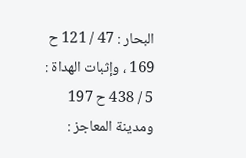البحار : 47 / 121 ح 169 ، وإثبات الهداة : 5 / 438 ح 197 ومدينة المعاجز :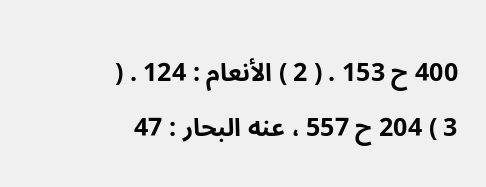400 ح 153 . ( 2 ) الأنعام : 124 . ( 3 ) 204 ح 557 ، عنه البحار : 47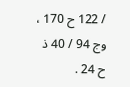/ 122 ح 170 ، وج 94 / 40 ذ ح 24 .